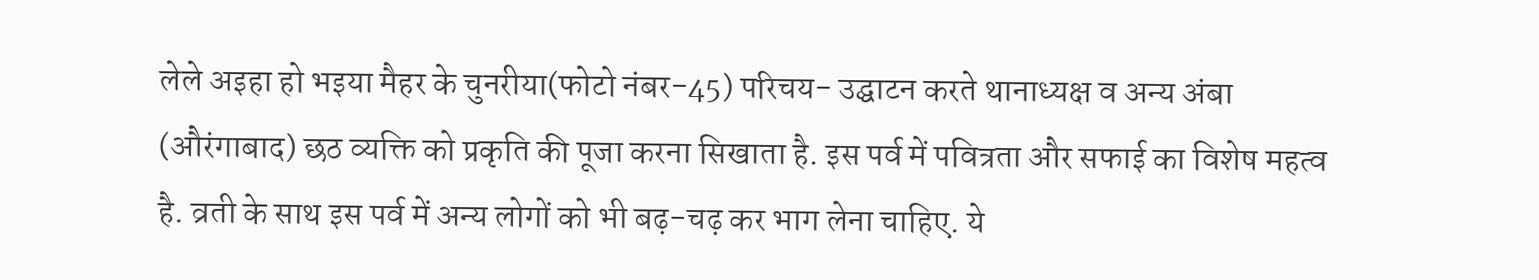लेले अइहा हो भइया मैहर के चुनरीया(फोटो नंबर-45) परिचय- उद्घाटन करते थानाध्यक्ष व अन्य अंबा (औरंगाबाद) छठ व्यक्ति को प्रकृति की पूजा करना सिखाता है. इस पर्व में पवित्रता और सफाई का विशेष महत्व है. व्रती के साथ इस पर्व में अन्य लोगों को भी बढ़-चढ़ कर भाग लेना चाहिए. ये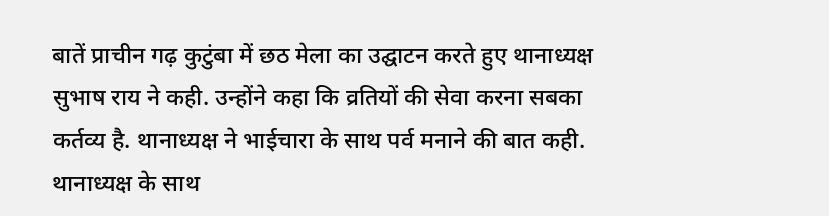बातें प्राचीन गढ़ कुटुंबा में छठ मेला का उद्घाटन करते हुए थानाध्यक्ष सुभाष राय ने कही. उन्होंने कहा कि व्रतियों की सेवा करना सबका कर्तव्य है. थानाध्यक्ष ने भाईचारा के साथ पर्व मनाने की बात कही. थानाध्यक्ष के साथ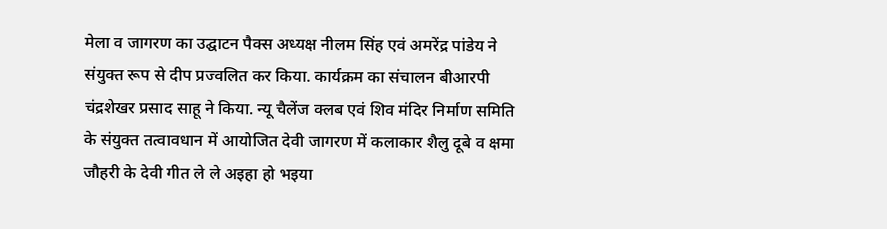मेला व जागरण का उद्घाटन पैक्स अध्यक्ष नीलम सिंह एवं अमरेंद्र पांडेय ने संयुक्त रूप से दीप प्रज्वलित कर किया. कार्यक्रम का संचालन बीआरपी चंद्रशेखर प्रसाद साहू ने किया. न्यू चैलेंज क्लब एवं शिव मंदिर निर्माण समिति के संयुक्त तत्वावधान में आयोजित देवी जागरण में कलाकार शैलु दूबे व क्षमा जौहरी के देवी गीत ले ले अइहा हो भइया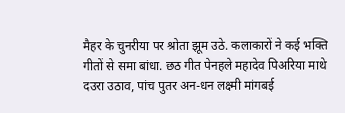मैहर के चुनरीया पर श्रोता झूम उठे. कलाकारों ने कई भक्ति गीतों से समा बांधा. छठ गीत पेनहले महादेव पिअरिया माथे दउरा उठाव, पांच पुतर अन-धन लक्ष्मी मांगबई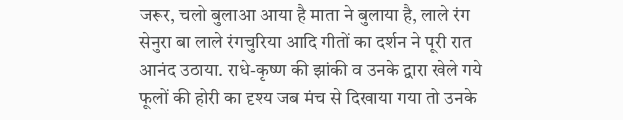जरूर, चलो बुलाआ आया है माता ने बुलाया है, लाले रंग सेनुरा बा लाले रंगचुरिया आदि गीतों का दर्शन ने पूरी रात आनंद उठाया. राधे-कृष्ण की झांकी व उनके द्वारा खेले गये फूलों की होरी का दृश्य जब मंच से दिखाया गया तो उनके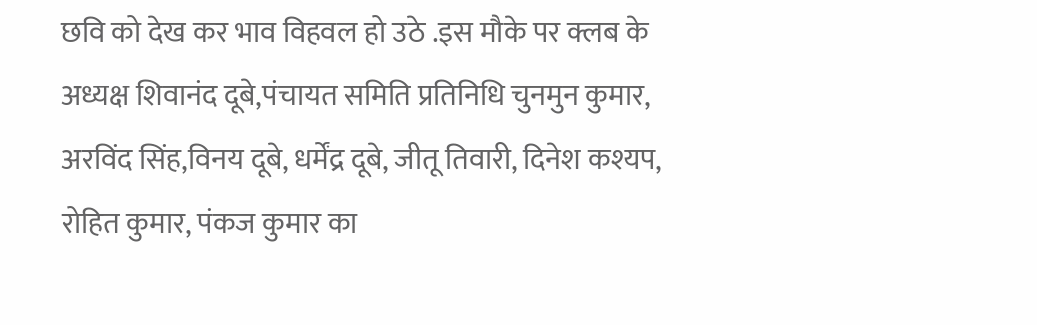छवि को देख कर भाव विहवल हो उठे .इस मौके पर क्लब के अध्यक्ष शिवानंद दूबे,पंचायत समिति प्रतिनिधि चुनमुन कुमार, अरविंद सिंह,विनय दूबे, धर्मेंद्र दूबे, जीतू तिवारी, दिनेश कश्यप, रोहित कुमार, पंकज कुमार का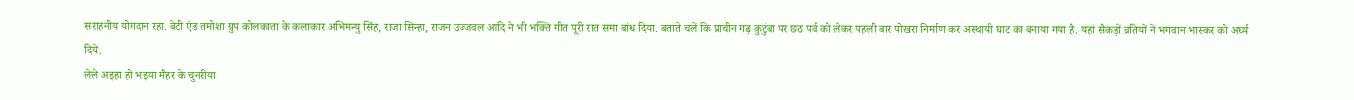सराहनीय योगदान रहा. बेटी एंड तमोशा ग्रुप कोलकाता के कलाकार अभिमन्यु सिंह, राजा सिन्हा, राजन उज्जवल आदि ने भी भक्ति गीत पूरी रात समा बांध दिया. बताते चलें कि प्राचीन गढ़ कुटुंबा पर छठ पर्व को लेकर पहली बार पोखरा निर्माण कर अस्थायी घाट का बनाया गया है. यहां सैकड़ों व्रतियों ने भगवान भास्कर को अर्घ्य दिये.
लेले अइहा हो भइया मैहर के चुनरीया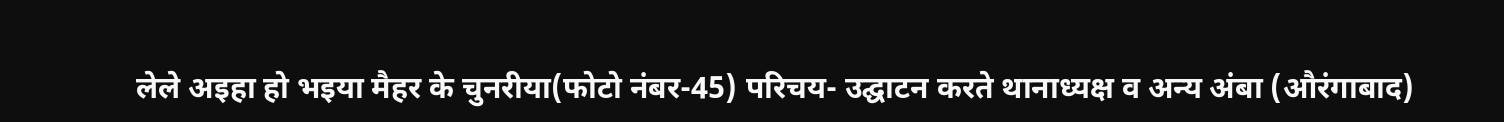लेले अइहा हो भइया मैहर के चुनरीया(फोटो नंबर-45) परिचय- उद्घाटन करते थानाध्यक्ष व अन्य अंबा (औरंगाबाद)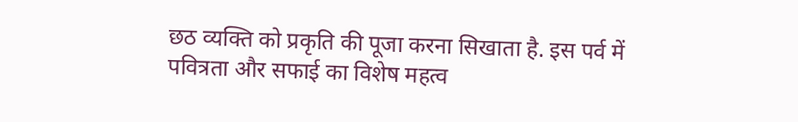छठ व्यक्ति को प्रकृति की पूजा करना सिखाता है. इस पर्व में पवित्रता और सफाई का विशेष महत्व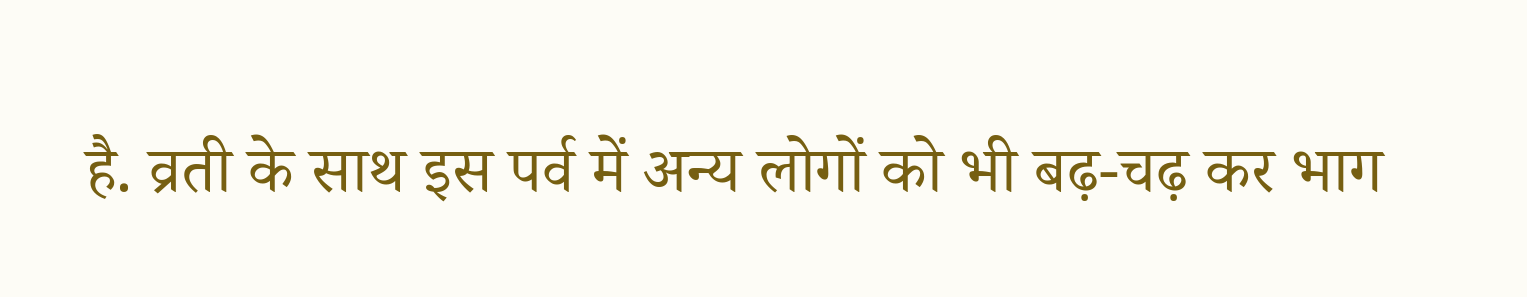है. व्रती के साथ इस पर्व में अन्य लोगों को भी बढ़-चढ़ कर भाग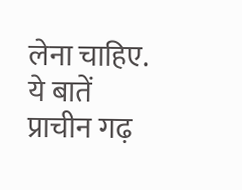लेना चाहिए. ये बातें प्राचीन गढ़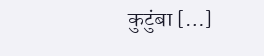कुटुंबा […]